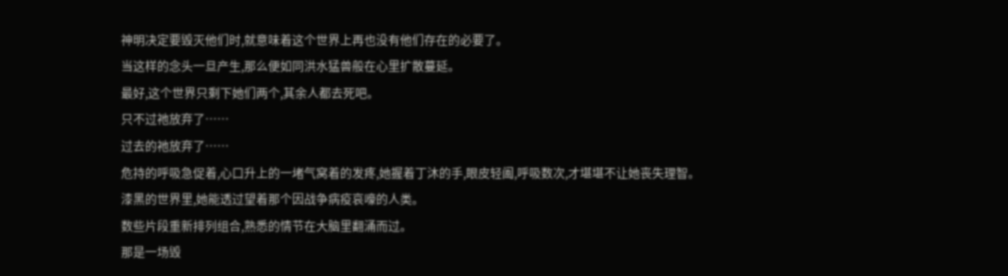神明决定要毁灭他们时,就意味着这个世界上再也没有他们存在的必要了。
当这样的念头一旦产生,那么便如同洪水猛兽般在心里扩散蔓延。
最好,这个世界只剩下她们两个,其余人都去死吧。
只不过祂放弃了……
过去的祂放弃了……
危持的呼吸急促着,心口升上的一堵气窝着的发疼,她握着丁沐的手,眼皮轻阖,呼吸数次,才堪堪不让她丧失理智。
漆黑的世界里,她能透过望着那个因战争病疫哀嚎的人类。
数些片段重新排列组合,熟悉的情节在大脑里翻涌而过。
那是一场毁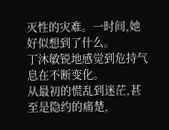灭性的灾难。一时间,她好似想到了什么。
丁沐敏锐地感觉到危持气息在不断变化。
从最初的慌乱到迷茫,甚至是隐约的痛楚,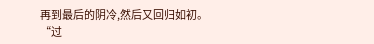再到最后的阴冷,然后又回归如初。
“过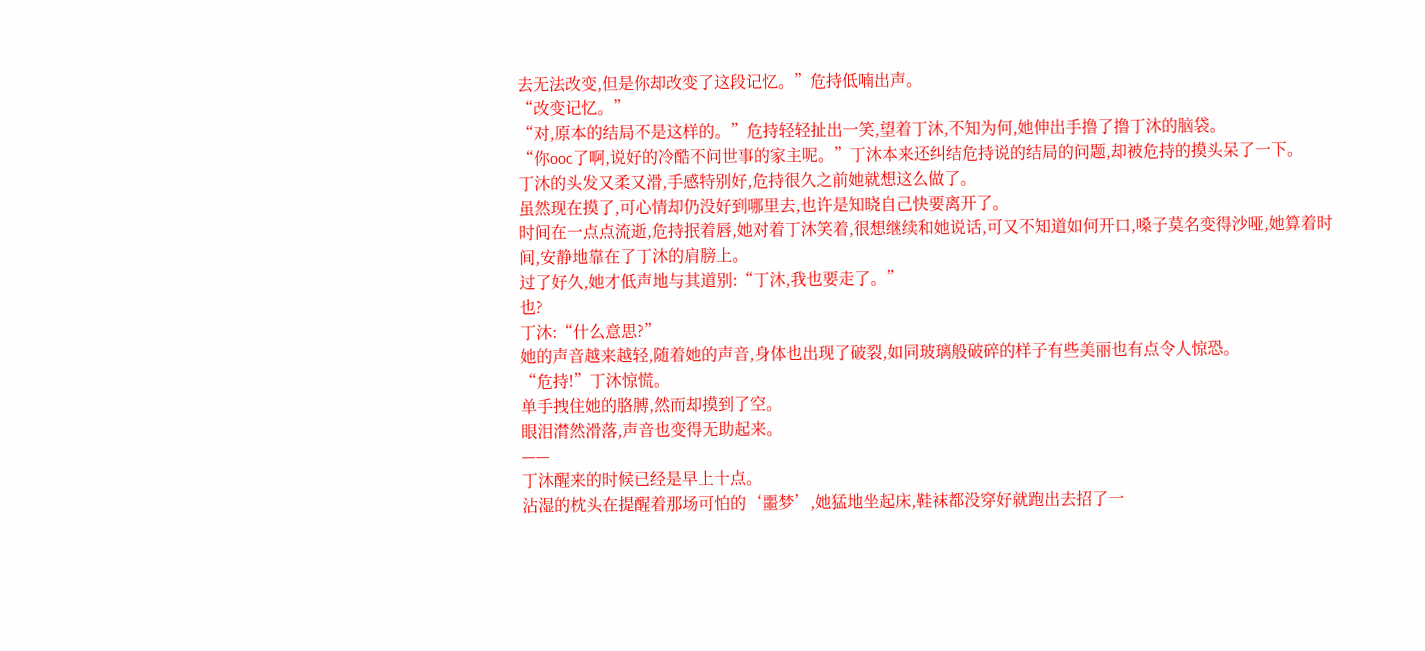去无法改变,但是你却改变了这段记忆。”危持低喃出声。
“改变记忆。”
“对,原本的结局不是这样的。”危持轻轻扯出一笑,望着丁沐,不知为何,她伸出手撸了撸丁沐的脑袋。
“你ooc了啊,说好的冷酷不问世事的家主呢。”丁沐本来还纠结危持说的结局的问题,却被危持的摸头呆了一下。
丁沐的头发又柔又滑,手感特别好,危持很久之前她就想这么做了。
虽然现在摸了,可心情却仍没好到哪里去,也许是知晓自己快要离开了。
时间在一点点流逝,危持抿着唇,她对着丁沐笑着,很想继续和她说话,可又不知道如何开口,嗓子莫名变得沙哑,她算着时间,安静地靠在了丁沐的肩膀上。
过了好久,她才低声地与其道别:“丁沐,我也要走了。”
也?
丁沐:“什么意思?”
她的声音越来越轻,随着她的声音,身体也出现了破裂,如同玻璃般破碎的样子有些美丽也有点令人惊恐。
“危持!”丁沐惊慌。
单手拽住她的胳膊,然而却摸到了空。
眼泪潸然滑落,声音也变得无助起来。
——
丁沐醒来的时候已经是早上十点。
沾湿的枕头在提醒着那场可怕的‘噩梦’,她猛地坐起床,鞋袜都没穿好就跑出去招了一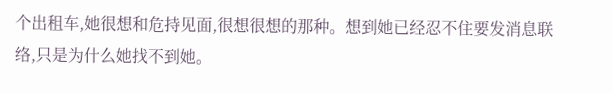个出租车,她很想和危持见面,很想很想的那种。想到她已经忍不住要发消息联络,只是为什么她找不到她。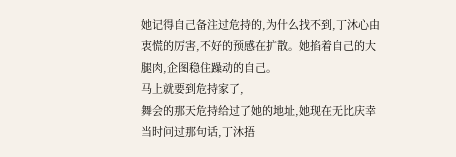她记得自己备注过危持的,为什么找不到,丁沐心由衷慌的厉害,不好的预感在扩散。她掐着自己的大腿肉,企图稳住躁动的自己。
马上就要到危持家了,
舞会的那天危持给过了她的地址,她现在无比庆幸当时问过那句话,丁沐捂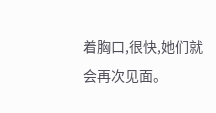着胸口,很快,她们就会再次见面。